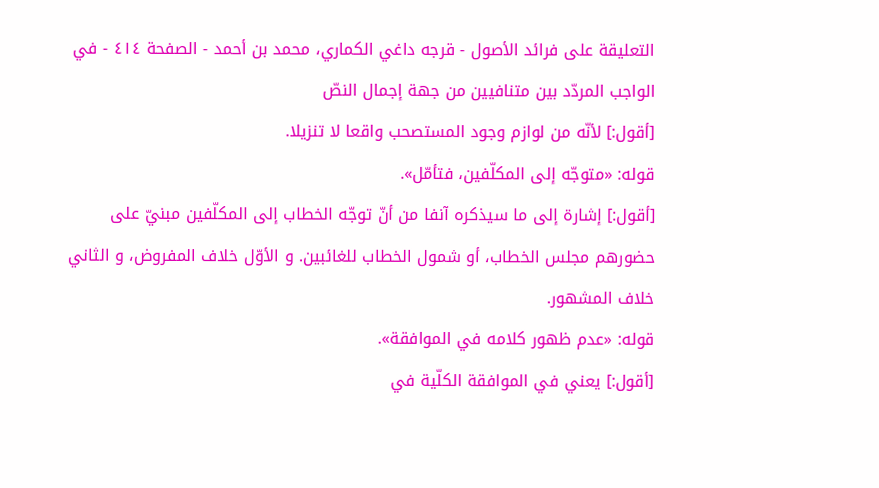التعليقة على فرائد الأصول - قرجه داغي الكماري، محمد بن أحمد - الصفحة ٤١٤ - في الواجب المردّد بين متنافيين من جهة إجمال النصّ
[أقول:] لأنّه من لوازم وجود المستصحب واقعا لا تنزيلا.
قوله: «متوجّه إلى المكلّفين، فتأمّل».
[أقول:] إشارة إلى ما سيذكره آنفا من أنّ توجّه الخطاب إلى المكلّفين مبنيّ على حضورهم مجلس الخطاب، أو شمول الخطاب للغائبين. و الأوّل خلاف المفروض، و الثاني خلاف المشهور.
قوله: «عدم ظهور كلامه في الموافقة».
[أقول:] يعني في الموافقة الكلّية في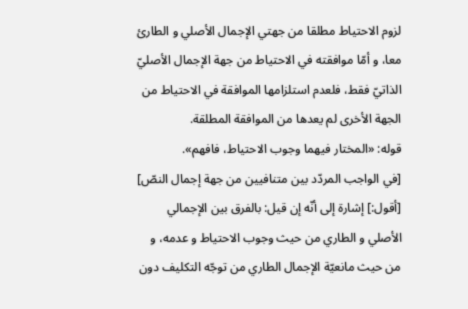لزوم الاحتياط مطلقا من جهتي الإجمال الأصلي و الطارئ معا، و أمّا موافقته في الاحتياط من جهة الإجمال الأصليّ الذاتيّ فقط، فلعدم استلزامها الموافقة في الاحتياط من الجهة الأخرى لم يعدها من الموافقة المطلقة.
قوله: «المختار فيهما وجوب الاحتياط، فافهم».
[في الواجب المردّد بين متنافيين من جهة إجمال النصّ]
[أقول:] إشارة إلى أنّه إن قيل: بالفرق بين الإجمالي الأصلي و الطاري من حيث وجوب الاحتياط و عدمه، و من حيث مانعيّة الإجمال الطاري من توجّه التكليف دون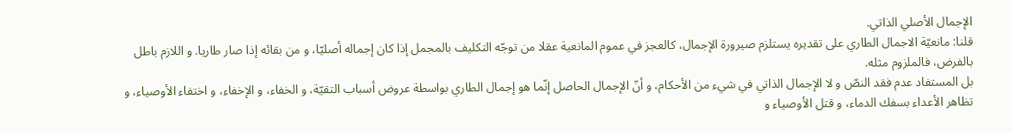الإجمال الأصلي الذاتي.
قلنا: مانعيّة الاجمال الطاري على تقديره يستلزم صيرورة الإجمال، كالعجز في عموم المانعية عقلا من توجّه التكليف بالمجمل إذا كان إجماله أصليّا، و من بقائه إذا صار طاريا. و اللازم باطل بالفرض، فالملزوم مثله.
بل المستفاد عدم فقد النصّ و لا الإجمال الذاتي في شيء من الأحكام، و أنّ الإجمال الحاصل إنّما هو إجمال الطاري بواسطة عروض أسباب التقيّة، و الخفاء، و الإخفاء، و اختفاء الأوصياء، و تظاهر الأعداء بسفك الدماء، و قتل الأوصياء و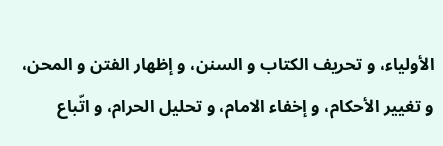الأولياء، و تحريف الكتاب و السنن، و إظهار الفتن و المحن، و تغيير الأحكام، و إخفاء الامام، و تحليل الحرام، و اتّباع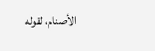الأصنام، لقوله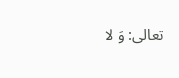تعالى: وَ لا